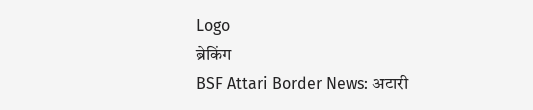Logo
ब्रेकिंग
BSF Attari Border News: अटारी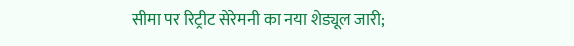सीमा पर रिट्रीट सेरेमनी का नया शेड्यूल जारी;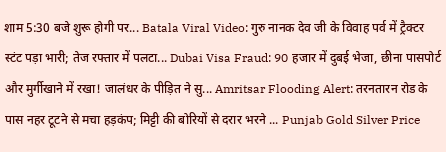शाम 5:30 बजे शुरू होगी पर... Batala Viral Video: गुरु नानक देव जी के विवाह पर्व में ट्रैक्टर स्टंट पड़ा भारी; तेज रफ्तार में पलटा... Dubai Visa Fraud: 90 हजार में दुबई भेजा, छीना पासपोर्ट और मुर्गीखाने में रखा! जालंधर के पीड़ित ने सु... Amritsar Flooding Alert: तरनतारन रोड के पास नहर टूटने से मचा हड़कंप; मिट्टी की बोरियों से दरार भरने ... Punjab Gold Silver Price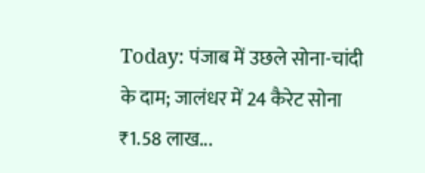Today: पंजाब में उछले सोना-चांदी के दाम; जालंधर में 24 कैरेट सोना ₹1.58 लाख...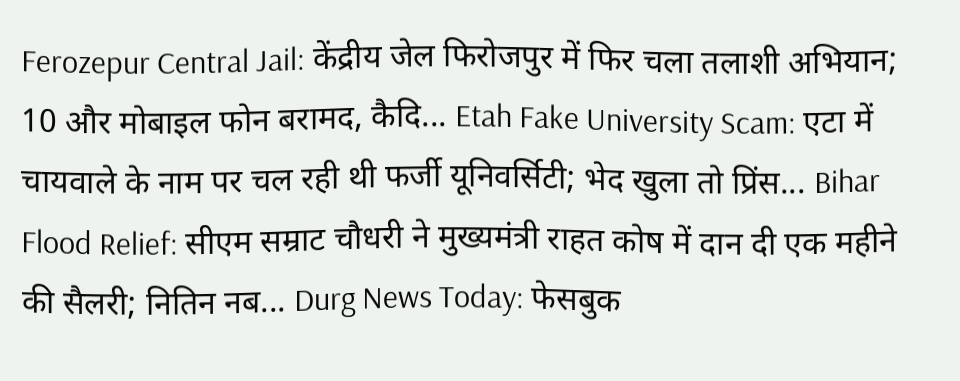Ferozepur Central Jail: केंद्रीय जेल फिरोजपुर में फिर चला तलाशी अभियान; 10 और मोबाइल फोन बरामद, कैदि... Etah Fake University Scam: एटा में चायवाले के नाम पर चल रही थी फर्जी यूनिवर्सिटी; भेद खुला तो प्रिंस... Bihar Flood Relief: सीएम सम्राट चौधरी ने मुख्यमंत्री राहत कोष में दान दी एक महीने की सैलरी; नितिन नब... Durg News Today: फेसबुक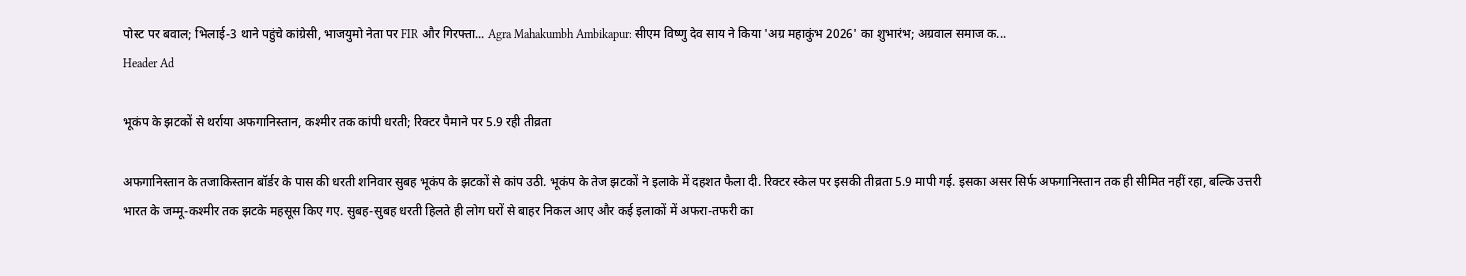पोस्ट पर बवाल; भिलाई-3 थाने पहुंचे कांग्रेसी, भाजयुमो नेता पर FIR और गिरफ्ता... Agra Mahakumbh Ambikapur: सीएम विष्णु देव साय ने किया 'अग्र महाकुंभ 2026' का शुभारंभ; अग्रवाल समाज क...
Header Ad

भूकंप के झटकों से थर्राया अफगानिस्तान, कश्मीर तक कांपी धरती; रिक्टर पैमाने पर 5.9 रही तीव्रता

अफगानिस्तान के तजाकिस्तान बॉर्डर के पास की धरती शनिवार सुबह भूकंप के झटकों से कांप उठी. भूकंप के तेज झटकों ने इलाके में दहशत फैला दी. रिक्टर स्केल पर इसकी तीव्रता 5.9 मापी गई. इसका असर सिर्फ अफगानिस्तान तक ही सीमित नहीं रहा, बल्कि उत्तरी भारत के जम्मू-कश्मीर तक झटके महसूस किए गए. सुबह-सुबह धरती हिलते ही लोग घरों से बाहर निकल आए और कई इलाकों में अफरा-तफरी का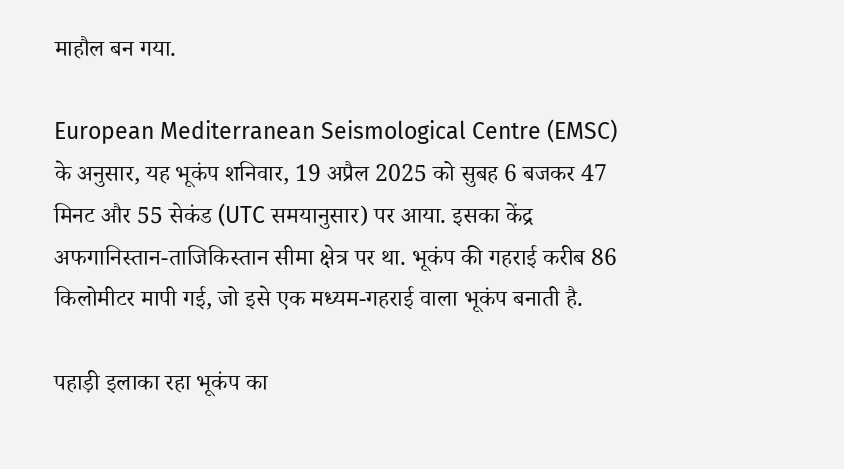माहौल बन गया.

European Mediterranean Seismological Centre (EMSC) के अनुसार, यह भूकंप शनिवार, 19 अप्रैल 2025 को सुबह 6 बजकर 47 मिनट और 55 सेकंड (UTC समयानुसार) पर आया. इसका केंद्र अफगानिस्तान-ताजिकिस्तान सीमा क्षेत्र पर था. भूकंप की गहराई करीब 86 किलोमीटर मापी गई, जो इसे एक मध्यम-गहराई वाला भूकंप बनाती है.

पहाड़ी इलाका रहा भूकंप का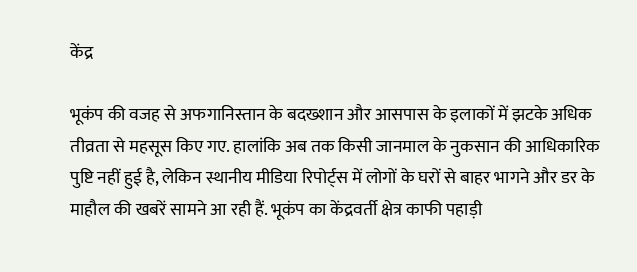केंद्र

भूकंप की वजह से अफगानिस्तान के बदख्शान और आसपास के इलाकों में झटके अधिक तीव्रता से महसूस किए गए. हालांकि अब तक किसी जानमाल के नुकसान की आधिकारिक पुष्टि नहीं हुई है, लेकिन स्थानीय मीडिया रिपोर्ट्स में लोगों के घरों से बाहर भागने और डर के माहौल की खबरें सामने आ रही हैं. भूकंप का केंद्रवर्ती क्षेत्र काफी पहाड़ी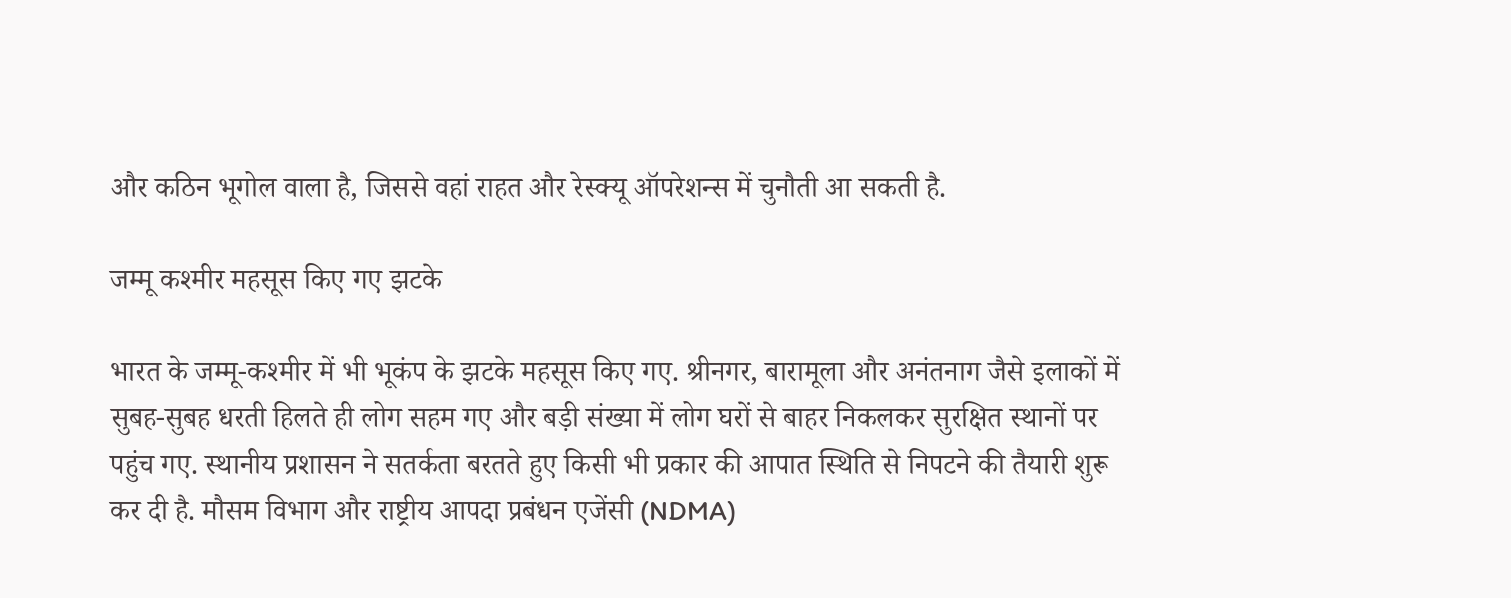और कठिन भूगोल वाला है, जिससे वहां राहत और रेस्क्यू ऑपरेशन्स में चुनौती आ सकती है.

जम्मू कश्मीर महसूस किए गए झटके

भारत के जम्मू-कश्मीर में भी भूकंप के झटके महसूस किए गए. श्रीनगर, बारामूला और अनंतनाग जैसे इलाकों में सुबह-सुबह धरती हिलते ही लोग सहम गए और बड़ी संख्या में लोग घरों से बाहर निकलकर सुरक्षित स्थानों पर पहुंच गए. स्थानीय प्रशासन ने सतर्कता बरतते हुए किसी भी प्रकार की आपात स्थिति से निपटने की तैयारी शुरू कर दी है. मौसम विभाग और राष्ट्रीय आपदा प्रबंधन एजेंसी (NDMA)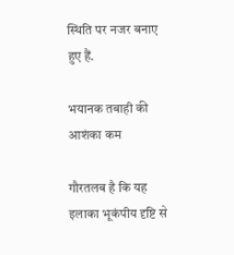स्थिति पर नजर बनाए हुए हैं.

भयानक तबाही की आशंका कम

गौरतलब है कि यह इलाका भूकंपीय दृष्टि से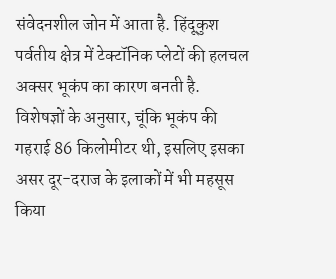संवेदनशील जोन में आता है. हिंदूकुश पर्वतीय क्षेत्र में टेक्टॉनिक प्लेटों की हलचल अक्सर भूकंप का कारण बनती है. विशेषज्ञों के अनुसार, चूंकि भूकंप की गहराई 86 किलोमीटर थी, इसलिए इसका असर दूर-दराज के इलाकों में भी महसूस किया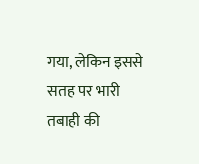गया, लेकिन इससे सतह पर भारी तबाही की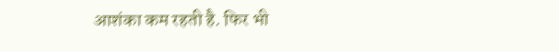आशंका कम रहती है. फिर भी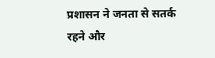प्रशासन ने जनता से सतर्क रहने और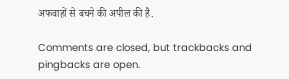अफवाहों से बचने की अपील की है.

Comments are closed, but trackbacks and pingbacks are open.